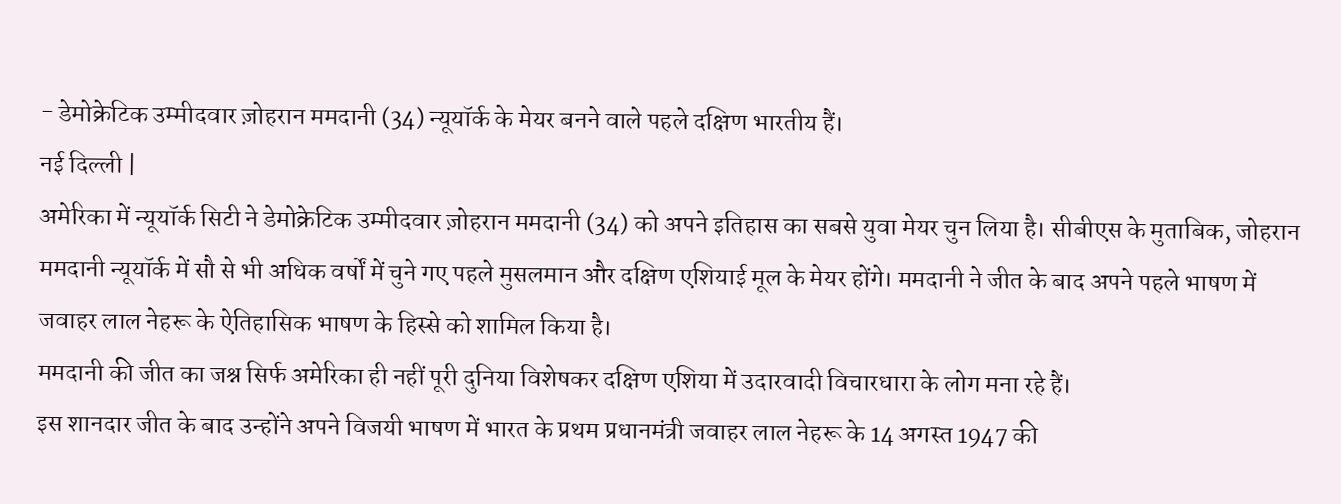- डेमोक्रेटिक उम्मीदवार ज़ोहरान ममदानी (34) न्यूयॉर्क के मेयर बनने वाले पहले दक्षिण भारतीय हैं।
नई दिल्ली |
अमेरिका में न्यूयॉर्क सिटी ने डेमोक्रेटिक उम्मीदवार ज़ोहरान ममदानी (34) को अपने इतिहास का सबसे युवा मेयर चुन लिया है। सीबीएस के मुताबिक, जोहरान ममदानी न्यूयॉर्क में सौ से भी अधिक वर्षों में चुने गए पहले मुसलमान और दक्षिण एशियाई मूल के मेयर होंगे। ममदानी ने जीत के बाद अपने पहले भाषण में जवाहर लाल नेहरू के ऐतिहासिक भाषण के हिस्से को शामिल किया है।
ममदानी की जीत का जश्न सिर्फ अमेरिका ही नहीं पूरी दुनिया विशेषकर दक्षिण एशिया में उदारवादी विचारधारा के लोग मना रहे हैं।
इस शानदार जीत के बाद उन्होंने अपने विजयी भाषण में भारत के प्रथम प्रधानमंत्री जवाहर लाल नेहरू के 14 अगस्त 1947 की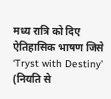मध्य रात्रि को दिए ऐतिहासिक भाषण जिसे ‘Tryst with Destiny’ (नियति से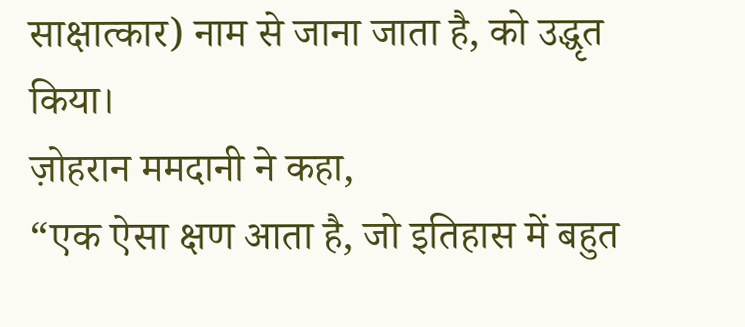साक्षात्कार) नाम से जाना जाता है, को उद्धृत किया।
ज़ोहरान ममदानी ने कहा,
“एक ऐसा क्षण आता है, जो इतिहास में बहुत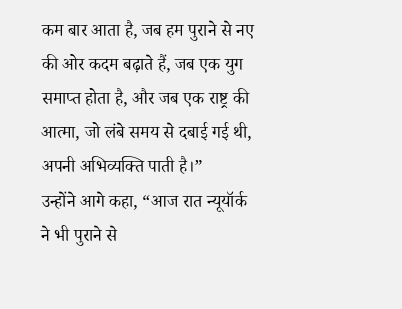कम बार आता है, जब हम पुराने से नए की ओर कदम बढ़ाते हैं, जब एक युग समाप्त होता है, और जब एक राष्ट्र की आत्मा, जो लंबे समय से दबाई गई थी, अपनी अभिव्यक्ति पाती है।”
उन्होंने आगे कहा, “आज रात न्यूयॉर्क ने भी पुराने से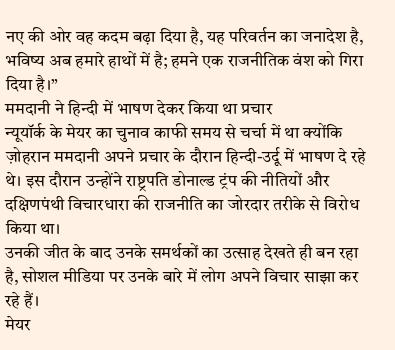नए की ओर वह कदम बढ़ा दिया है, यह परिवर्तन का जनादेश है, भविष्य अब हमारे हाथों में है; हमने एक राजनीतिक वंश को गिरा दिया है।”
ममदानी ने हिन्दी में भाषण देकर किया था प्रचार
न्यूयॉर्क के मेयर का चुनाव काफी समय से चर्चा में था क्योंकि ज़ोहरान ममदानी अपने प्रचार के दौरान हिन्दी-उर्दू में भाषण दे रहे थे। इस दौरान उन्होंने राष्ट्रपति डोनाल्ड ट्रंप की नीतियों और दक्षिणपंथी विचारधारा की राजनीति का जोरदार तरीके से विरोध किया था।
उनकी जीत के बाद उनके समर्थकों का उत्साह देखते ही बन रहा है, सोशल मीडिया पर उनके बारे में लोग अपने विचार साझा कर रहे हैं।
मेयर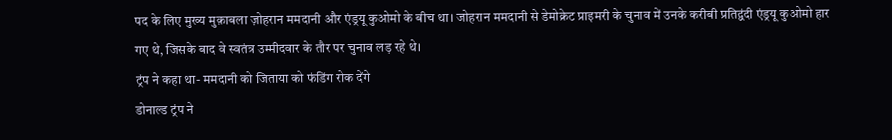पद के लिए मुख्य मुक़ाबला ज़ोहरान ममदानी और एंड्रयू कुओमो के बीच था। जोहरान ममदानी से डेमोक्रेट प्राइमरी के चुनाव में उनके करीबी प्रतिद्वंदी एंड्रयू कुओमो हार गए थे, जिसके बाद वे स्वतंत्र उम्मीदवार के तौर पर चुनाव लड़ रहे थे।
ट्रंप ने कहा था- ममदानी को जिताया को फंडिंग रोक देंगे
डोनाल्ड ट्रंप ने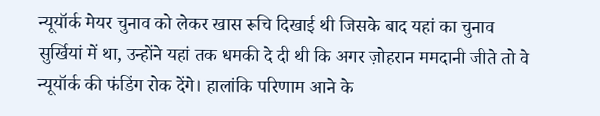न्यूयॉर्क मेयर चुनाव को लेकर खास रूचि दिखाई थी जिसके बाद यहां का चुनाव सुर्खियां में था, उन्होंने यहां तक धमकी दे दी थी कि अगर ज़ोहरान ममदानी जीते तो वे न्यूयॉर्क की फंडिंग रोक देंगे। हालांकि परिणाम आने के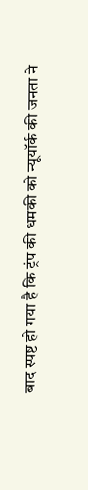बाद स्पष्ट हो गया है कि ट्रंप की धमकी को न्यूयॉर्क की जनता ने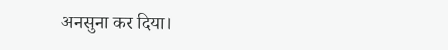अनसुना कर दिया।